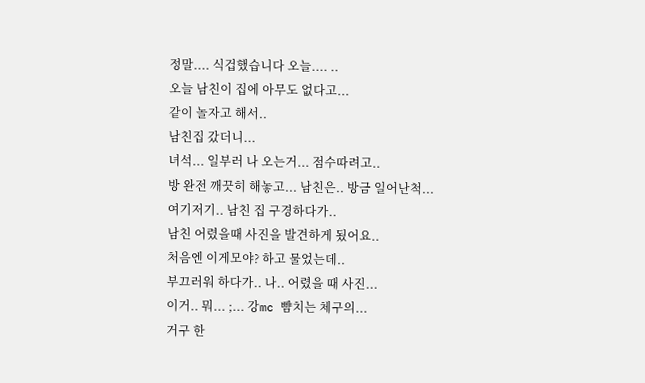정말.... 식겁했습니다 오늘.... ..
오늘 남친이 집에 아무도 없다고...
같이 놀자고 해서..
남친집 갔더니...
녀석... 일부러 나 오는거... 점수따려고..
방 완전 깨끗히 해놓고... 남친은.. 방금 일어난척...
여기저기.. 남친 집 구경하다가..
남친 어렸을때 사진을 발견하게 됬어요..
처음엔 이게모야? 하고 물었는데..
부끄러워 하다가.. 나.. 어렸을 때 사진...
이거.. 뭐... ;... 강mc 뺨치는 체구의...
거구 한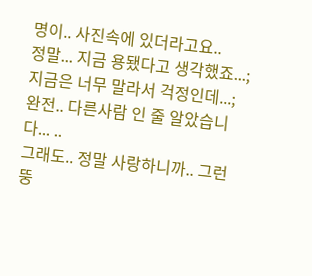명이.. 사진속에 있더라고요..
정말... 지금 용됐다고 생각했죠...; 지금은 너무 말라서 걱정인데...;
완전.. 다른사람 인 줄 알았습니다... ..
그래도.. 정말 사랑하니까.. 그런 뚱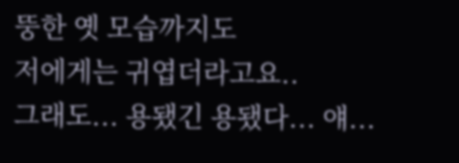뚱한 옛 모습까지도
저에게는 귀엽더라고요..
그래도... 용됐긴 용됐다... 얘...